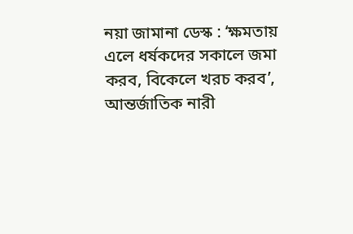নয়া জামানা ডেস্ক : ‘ক্ষমতায় এলে ধর্ষকদের সকালে জমা করব, বিকেলে খরচ করব’, আন্তর্জাতিক নারী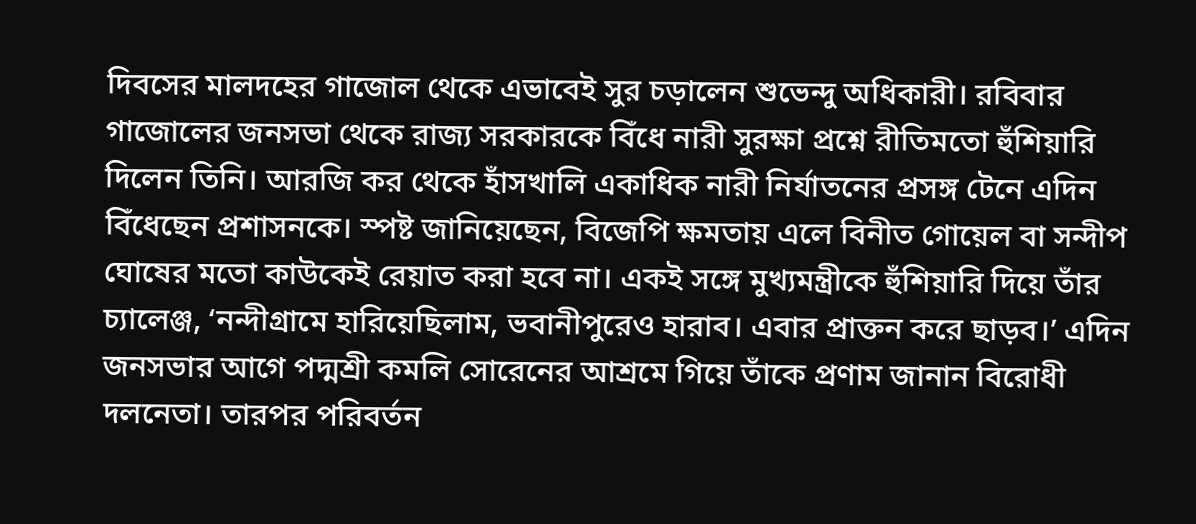দিবসের মালদহের গাজোল থেকে এভাবেই সুর চড়ালেন শুভেন্দু অধিকারী। রবিবার গাজোলের জনসভা থেকে রাজ্য সরকারকে বিঁধে নারী সুরক্ষা প্রশ্নে রীতিমতো হুঁশিয়ারি দিলেন তিনি। আরজি কর থেকে হাঁসখালি একাধিক নারী নির্যাতনের প্রসঙ্গ টেনে এদিন বিঁধেছেন প্রশাসনকে। স্পষ্ট জানিয়েছেন, বিজেপি ক্ষমতায় এলে বিনীত গোয়েল বা সন্দীপ ঘোষের মতো কাউকেই রেয়াত করা হবে না। একই সঙ্গে মুখ্যমন্ত্রীকে হুঁশিয়ারি দিয়ে তাঁর চ্যালেঞ্জ, ‘নন্দীগ্রামে হারিয়েছিলাম, ভবানীপুরেও হারাব। এবার প্রাক্তন করে ছাড়ব।’ এদিন জনসভার আগে পদ্মশ্রী কমলি সোরেনের আশ্রমে গিয়ে তাঁকে প্রণাম জানান বিরোধী দলনেতা। তারপর পরিবর্তন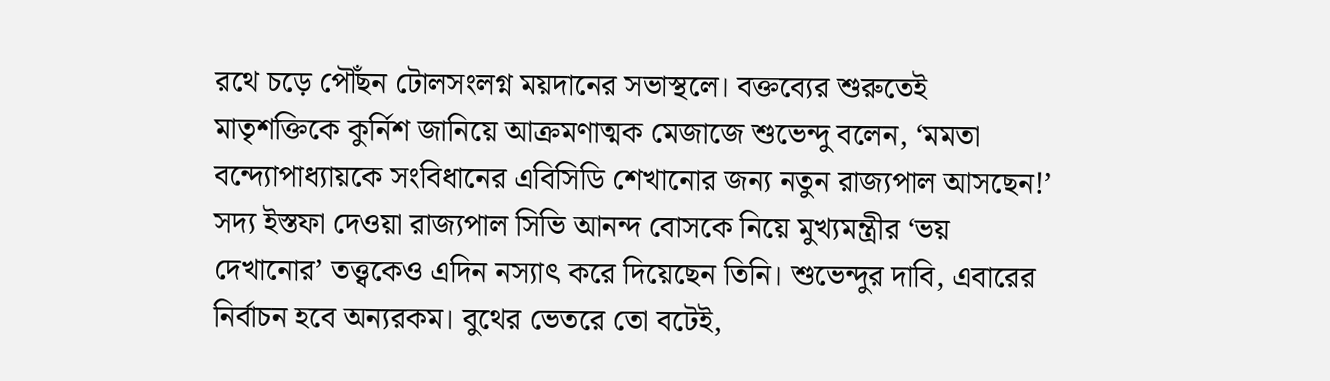রথে চড়ে পৌঁছন টোলসংলগ্ন ময়দানের সভাস্থলে। বক্তব্যের শুরুতেই মাতৃশক্তিকে কুর্নিশ জানিয়ে আক্রমণাত্মক মেজাজে শুভেন্দু বলেন, ‘মমতা বন্দ্যোপাধ্যায়কে সংবিধানের এবিসিডি শেখানোর জন্য নতুন রাজ্যপাল আসছেন!’ সদ্য ইস্তফা দেওয়া রাজ্যপাল সিভি আনন্দ বোসকে নিয়ে মুখ্যমন্ত্রীর ‘ভয় দেখানোর’ তত্ত্বকেও এদিন নস্যাৎ করে দিয়েছেন তিনি। শুভেন্দুর দাবি, এবারের নির্বাচন হবে অন্যরকম। বুথের ভেতরে তো বটেই,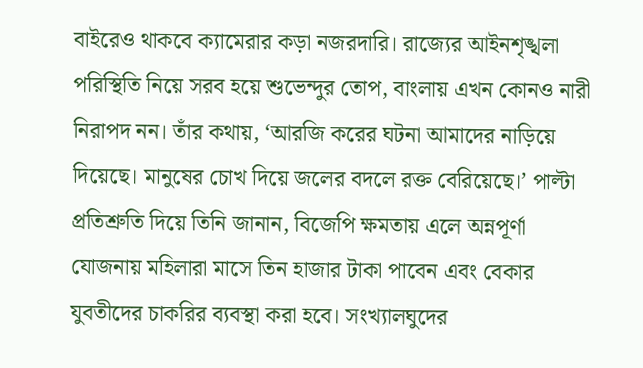বাইরেও থাকবে ক্যামেরার কড়া নজরদারি। রাজ্যের আইনশৃঙ্খলা পরিস্থিতি নিয়ে সরব হয়ে শুভেন্দুর তোপ, বাংলায় এখন কোনও নারী নিরাপদ নন। তাঁর কথায়, ‘আরজি করের ঘটনা আমাদের নাড়িয়ে দিয়েছে। মানুষের চোখ দিয়ে জলের বদলে রক্ত বেরিয়েছে।’ পাল্টা প্রতিশ্রুতি দিয়ে তিনি জানান, বিজেপি ক্ষমতায় এলে অন্নপূর্ণা যোজনায় মহিলারা মাসে তিন হাজার টাকা পাবেন এবং বেকার যুবতীদের চাকরির ব্যবস্থা করা হবে। সংখ্যালঘুদের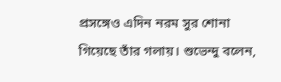প্রসঙ্গেও এদিন নরম সুর শোনা গিয়েছে তাঁর গলায়। শুভেন্দু বলেন,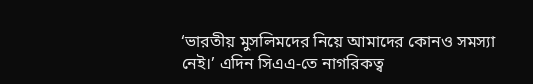‘ভারতীয় মুসলিমদের নিয়ে আমাদের কোনও সমস্যা নেই।’ এদিন সিএএ-তে নাগরিকত্ব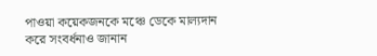পাওয়া কয়েকজনকে মঞ্চে ডেকে মাল্যদান করে সংবর্ধনাও জানান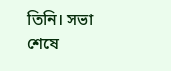তিনি। সভা শেষে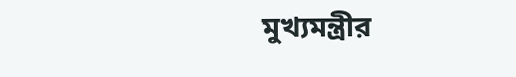মুখ্যমন্ত্রীর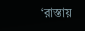‘রাস্তায়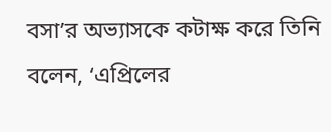বসা’র অভ্যাসকে কটাক্ষ করে তিনি বলেন, ‘এপ্রিলের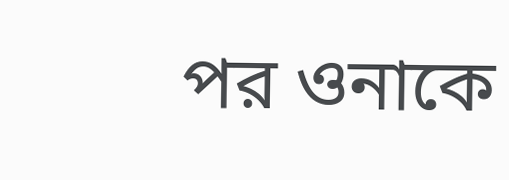পর ওনাকে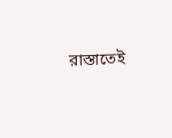রাস্তাতেই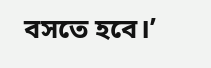বসতে হবে।’